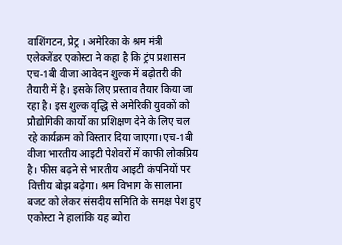वाशिंगटन, प्रेट्र । अमेरिका के श्रम मंत्री एलेक्जेंडर एकोस्टा ने कहा है कि ट्रंप प्रशासन एच-1बी वीजा आवेदन शुल्क में बढ़ोतरी की तैयारी में है। इसके लिए प्रस्ताव तैयार किया जा रहा है। इस शुल्क वृद्धि से अमेरिकी युवकों को प्रौद्योगिकी कार्यो का प्रशिक्षण देने के लिए चल रहे कार्यक्रम को विस्तार दिया जाएगा।एच-1बी वीजा भारतीय आइटी पेशेवरों में काफी लोकप्रिय है। फीस बढ़ने से भारतीय आइटी कंपनियों पर वित्तीय बोझ बढ़ेगा। श्रम विभाग के सालाना बजट को लेकर संसदीय समिति के समक्ष पेश हुए एकोस्टा ने हालांकि यह ब्योरा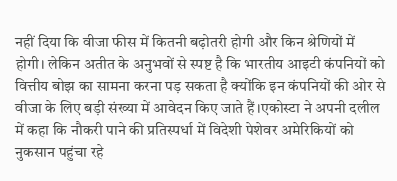नहीं दिया कि वीजा फीस में कितनी बढ़ोतरी होगी और किन श्रेणियों में होगी। लेकिन अतीत के अनुभवों से स्पष्ट है कि भारतीय आइटी कंपनियों को वित्तीय बोझ का सामना करना पड़ सकता है क्योंकि इन कंपनियों की ओर से वीजा के लिए बड़ी संख्या में आवेदन किए जाते हैं।एकोस्टा ने अपनी दलील में कहा कि नौकरी पाने की प्रतिस्पर्धा में विदेशी पेशेवर अमेरिकियों को नुकसान पहुंचा रहे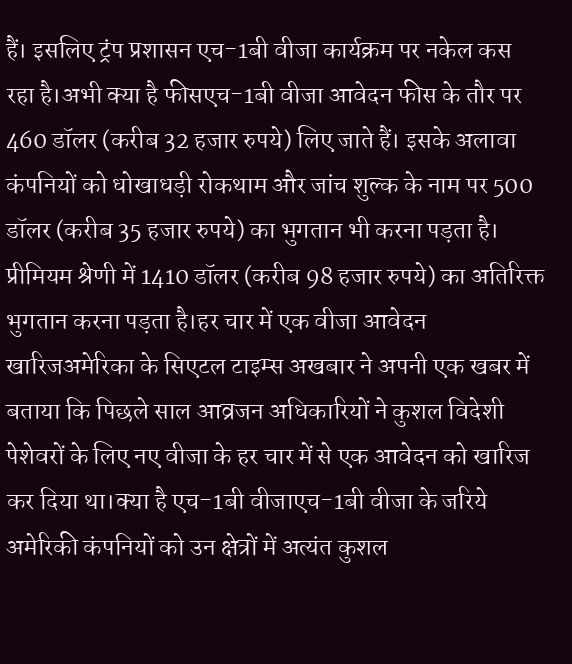हैं। इसलिए ट्रंप प्रशासन एच-1बी वीजा कार्यक्रम पर नकेल कस रहा है।अभी क्या है फीसएच-1बी वीजा आवेदन फीस के तौर पर 460 डॉलर (करीब 32 हजार रुपये) लिए जाते हैं। इसके अलावा कंपनियों को धोखाधड़ी रोकथाम और जांच शुल्क के नाम पर 500 डॉलर (करीब 35 हजार रुपये) का भुगतान भी करना पड़ता है। प्रीमियम श्रेणी में 1410 डॉलर (करीब 98 हजार रुपये) का अतिरिक्त भुगतान करना पड़ता है।हर चार में एक वीजा आवेदन खारिजअमेरिका के सिएटल टाइम्स अखबार ने अपनी एक खबर में बताया कि पिछले साल आव्रजन अधिकारियों ने कुशल विदेशी पेशेवरों के लिए नए वीजा के हर चार में से एक आवेदन को खारिज कर दिया था।क्या है एच-1बी वीजाएच-1बी वीजा के जरिये अमेरिकी कंपनियों को उन क्षेत्रों में अत्यंत कुशल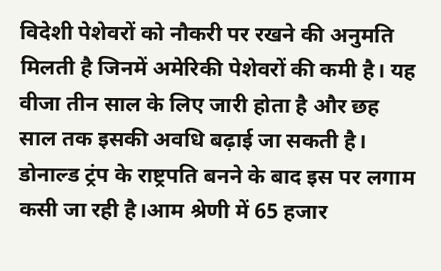विदेशी पेशेवरों को नौकरी पर रखने की अनुमति मिलती है जिनमें अमेरिकी पेशेवरों की कमी है। यह वीजा तीन साल के लिए जारी होता है और छह साल तक इसकी अवधि बढ़ाई जा सकती है। डोनाल्ड ट्रंप के राष्ट्रपति बनने के बाद इस पर लगाम कसी जा रही है।आम श्रेणी में 65 हजार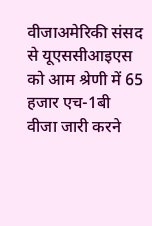वीजाअमेरिकी संसद से यूएससीआइएस को आम श्रेणी में 65 हजार एच-1बी वीजा जारी करने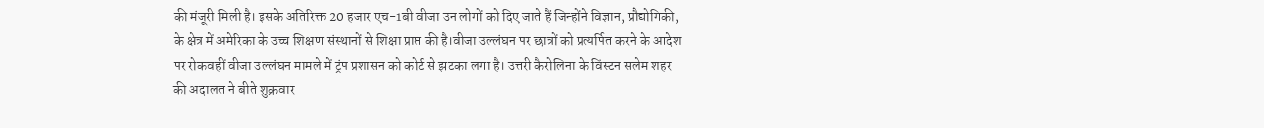की मंजूरी मिली है। इसके अतिरिक्त 20 हजार एच-1बी वीजा उन लोगों को दिए जाते हैं जिन्होंने विज्ञान, प्रौद्योगिकी, के क्षेत्र में अमेरिका के उच्च शिक्षण संस्थानों से शिक्षा प्राप्त की है।वीजा उल्लंघन पर छात्रों को प्रत्यर्पित करने के आदेश पर रोकवहीं वीजा उल्लंघन मामले में ट्रंप प्रशासन को कोर्ट से झटका लगा है। उत्तरी कैरोलिना के विंस्टन सलेम शहर की अदालत ने बीते शुक्रवार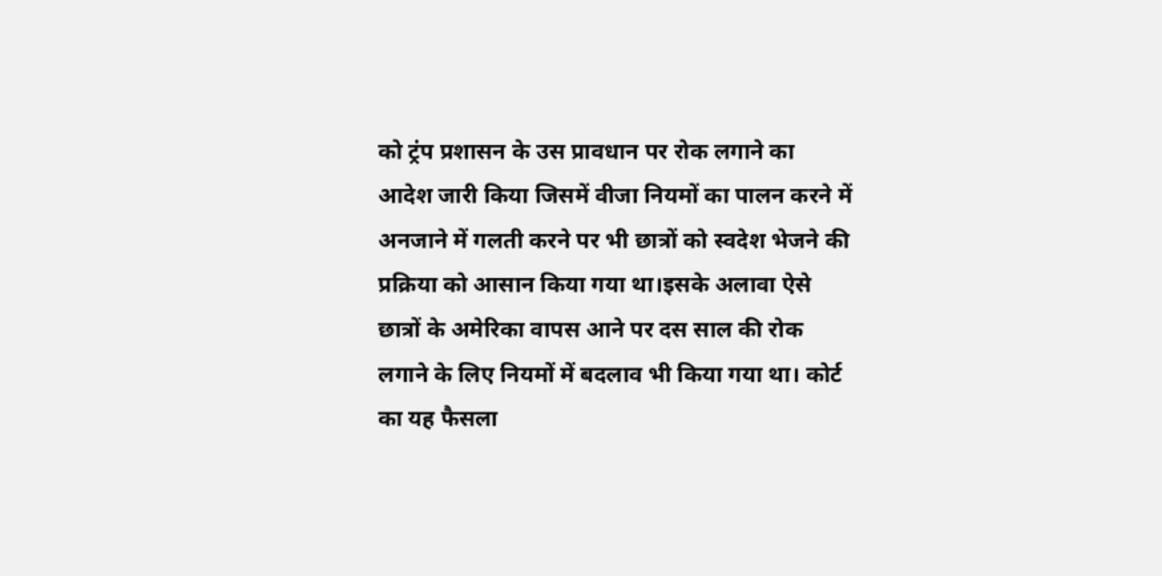को ट्रंप प्रशासन के उस प्रावधान पर रोक लगाने का आदेश जारी किया जिसमें वीजा नियमों का पालन करने में अनजाने में गलती करने पर भी छात्रों को स्वदेश भेजने की प्रक्रिया को आसान किया गया था।इसके अलावा ऐसे छात्रों के अमेरिका वापस आने पर दस साल की रोक लगाने के लिए नियमों में बदलाव भी किया गया था। कोर्ट का यह फैसला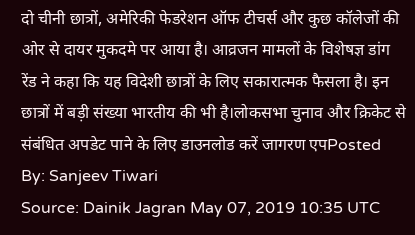दो चीनी छात्रों, अमेरिकी फेडरेशन ऑफ टीचर्स और कुछ कॉलेजों की ओर से दायर मुकदमे पर आया है। आव्रजन मामलों के विशेषज्ञ डांग रेंड ने कहा कि यह विदेशी छात्रों के लिए सकारात्मक फैसला है। इन छात्रों में बड़ी संख्या भारतीय की भी है।लोकसभा चुनाव और क्रिकेट से संबंधित अपडेट पाने के लिए डाउनलोड करें जागरण एपPosted By: Sanjeev Tiwari
Source: Dainik Jagran May 07, 2019 10:35 UTC